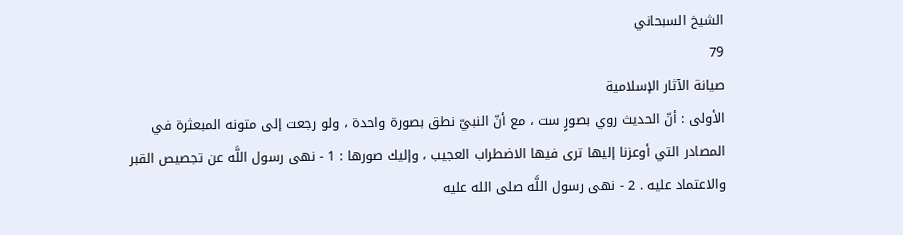الشيخ السبحاني
79
صيانة الآثار الإسلامية
الأولى : أنّ الحديث روي بصورٍ ست ، مع أنّ النبيّ نطق بصورة واحدة ، ولو رجعت إلى متونه المبعثرة في المصادر التي أوعزنا إليها ترى فيها الاضطراب العجيب ، وإليك صورها : 1 - نهى رسول اللَّه عن تجصيص القبر والاعتماد عليه . 2 - نهى رسول اللَّه صلى الله عليه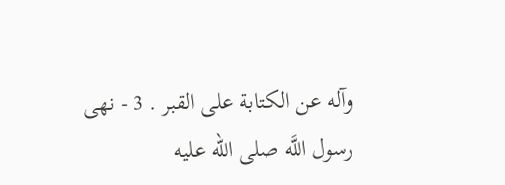وآله عن الكتابة على القبر . 3 - نهى رسول اللَّه صلى الله عليه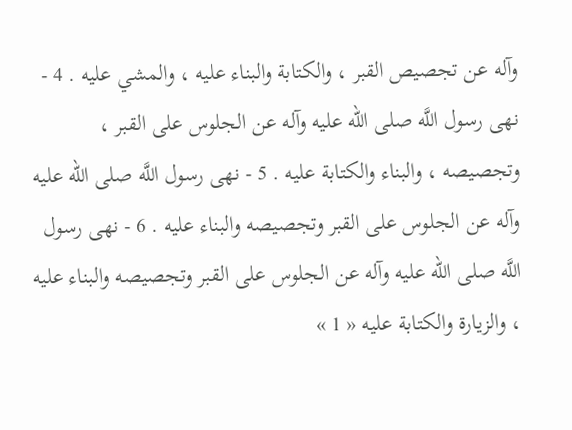وآله عن تجصيص القبر ، والكتابة والبناء عليه ، والمشي عليه . 4 - نهى رسول اللَّه صلى الله عليه وآله عن الجلوس على القبر ، وتجصيصه ، والبناء والكتابة عليه . 5 - نهى رسول اللَّه صلى الله عليه وآله عن الجلوس على القبر وتجصيصه والبناء عليه . 6 - نهى رسول اللَّه صلى الله عليه وآله عن الجلوس على القبر وتجصيصه والبناء عليه ، والزيارة والكتابة عليه « 1 »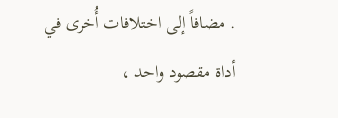. مضافاً إلى اختلافات أُخرى في أداة مقصود واحد ،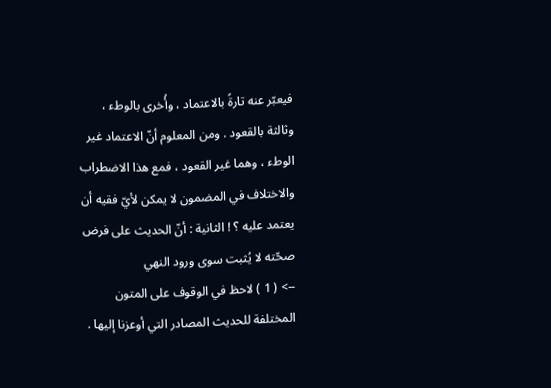فيعبّر عنه تارةً بالاعتماد ، وأُخرى بالوطء ، وثالثة بالقعود . ومن المعلوم أنّ الاعتماد غير الوطء ، وهما غير القعود ، فمع هذا الاضطراب والاختلاف في المضمون لا يمكن لأيّ فقيه أن يعتمد عليه ؟ ! الثانية : أنّ الحديث على فرض صحّته لا يُثبت سوى ورود النهي
--> ( 1 ) لاحظ في الوقوف على المتون المختلفة للحديث المصادر التي أوعزنا إليها .